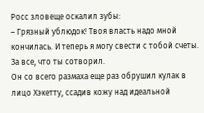Росс зловеще оскалил зубы:
– Грязный ублюдок! Твоя власть надо мной кончилась. И теперь я могу свести с тобой счеты. За все, что ты сотворил.
Он со всего размаха еще раз обрушил кулак в лицо Хэкетту, ссадив кожу над идеальной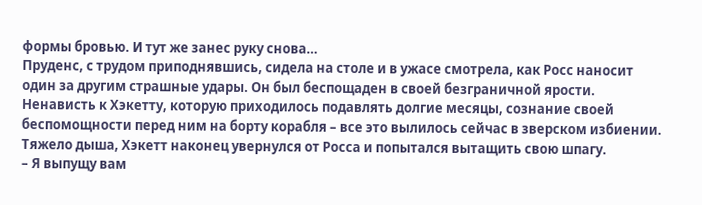формы бровью. И тут же занес руку снова…
Пруденс, с трудом приподнявшись, сидела на столе и в ужасе смотрела, как Росс наносит один за другим страшные удары. Он был беспощаден в своей безграничной ярости. Ненависть к Хэкетту, которую приходилось подавлять долгие месяцы, сознание своей беспомощности перед ним на борту корабля – все это вылилось сейчас в зверском избиении.
Тяжело дыша, Хэкетт наконец увернулся от Росса и попытался вытащить свою шпагу.
– Я выпущу вам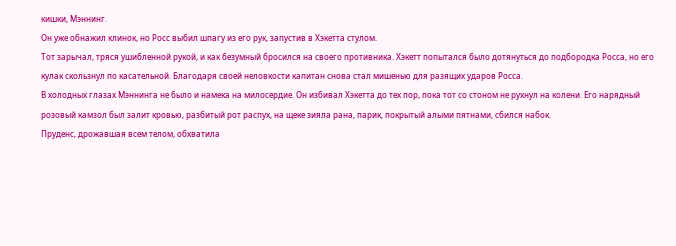кишки, Мэннинг.
Он уже обнажил клинок, но Росс выбил шпагу из его рук, запустив в Хэкетта стулом.
Тот зарычал, тряся ушибленной рукой, и как безумный бросился на своего противника. Хэкетт попытался было дотянуться до подбородка Росса, но его кулак скользнул по касательной. Благодаря своей неловкости капитан снова стал мишенью для разящих ударов Росса.
В холодных глазах Мэннинга не было и намека на милосердие. Он избивал Хэкетта до тех пор, пока тот со стоном не рухнул на колени. Его нарядный розовый камзол был залит кровью, разбитый рот распух, на щеке зияла рана, парик, покрытый алыми пятнами, сбился набок.
Пруденс, дрожавшая всем телом, обхватила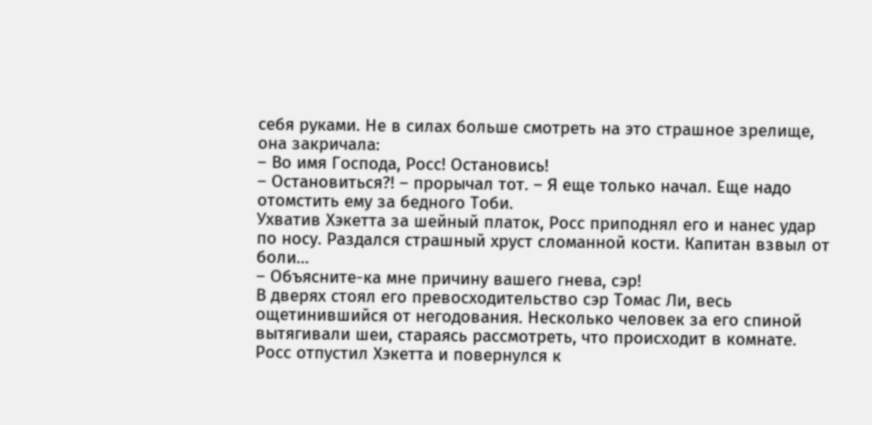себя руками. Не в силах больше смотреть на это страшное зрелище, она закричала:
– Во имя Господа, Росс! Остановись!
– Остановиться?! – прорычал тот. – Я еще только начал. Еще надо отомстить ему за бедного Тоби.
Ухватив Хэкетта за шейный платок, Росс приподнял его и нанес удар по носу. Раздался страшный хруст сломанной кости. Капитан взвыл от боли…
– Объясните-ка мне причину вашего гнева, сэр!
В дверях стоял его превосходительство сэр Томас Ли, весь ощетинившийся от негодования. Несколько человек за его спиной вытягивали шеи, стараясь рассмотреть, что происходит в комнате.
Росс отпустил Хэкетта и повернулся к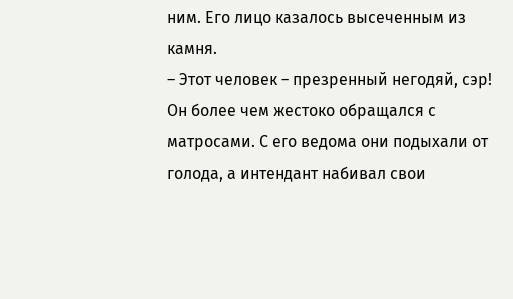ним. Его лицо казалось высеченным из камня.
– Этот человек – презренный негодяй, сэр! Он более чем жестоко обращался с матросами. С его ведома они подыхали от голода, а интендант набивал свои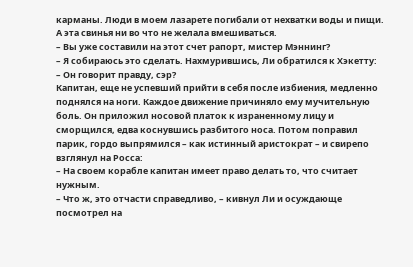карманы. Люди в моем лазарете погибали от нехватки воды и пищи. А эта свинья ни во что не желала вмешиваться.
– Вы уже составили на этот счет рапорт, мистер Мэннинг?
– Я собираюсь это сделать. Нахмурившись, Ли обратился к Хэкетту:
– Он говорит правду, сэр?
Капитан, еще не успевший прийти в себя после избиения, медленно поднялся на ноги. Каждое движение причиняло ему мучительную боль. Он приложил носовой платок к израненному лицу и сморщился, едва коснувшись разбитого носа. Потом поправил парик, гордо выпрямился – как истинный аристократ – и свирепо взглянул на Росса:
– На своем корабле капитан имеет право делать то, что считает нужным.
– Что ж, это отчасти справедливо, – кивнул Ли и осуждающе посмотрел на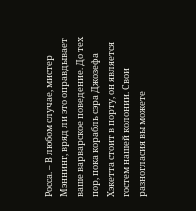Росса. – В любом случае, мистер Мэннинг, вряд ли это оправдывает ваше варварское поведение. До тех пор, пока корабль сэра Джозефа Хэкетта стоит в порту, он является гостем нашей колонии. Свои разногласия вы можете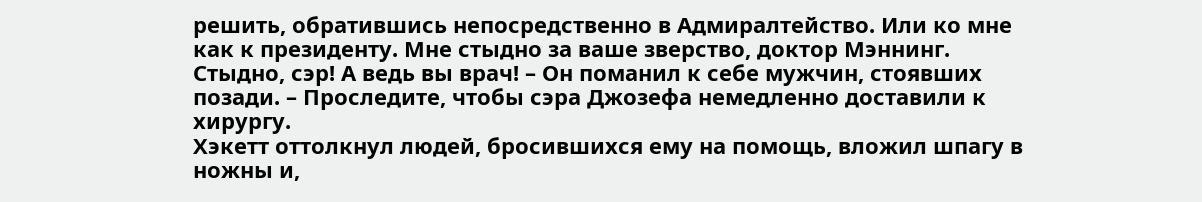решить, обратившись непосредственно в Адмиралтейство. Или ко мне как к президенту. Мне стыдно за ваше зверство, доктор Мэннинг. Стыдно, сэр! А ведь вы врач! – Он поманил к себе мужчин, стоявших позади. – Проследите, чтобы сэра Джозефа немедленно доставили к хирургу.
Хэкетт оттолкнул людей, бросившихся ему на помощь, вложил шпагу в ножны и,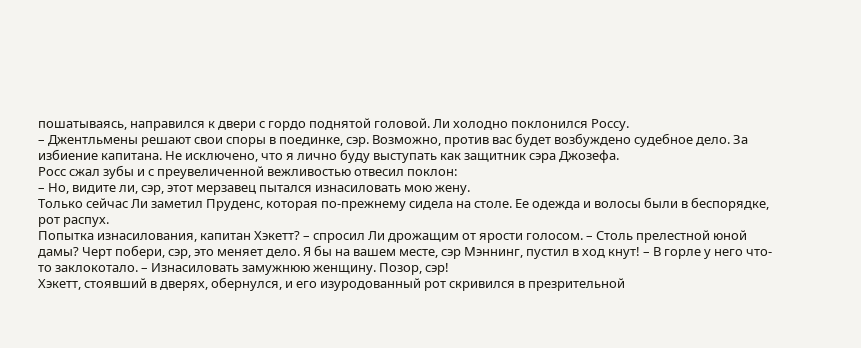пошатываясь, направился к двери с гордо поднятой головой. Ли холодно поклонился Россу.
– Джентльмены решают свои споры в поединке, сэр. Возможно, против вас будет возбуждено судебное дело. За избиение капитана. Не исключено, что я лично буду выступать как защитник сэра Джозефа.
Росс сжал зубы и с преувеличенной вежливостью отвесил поклон:
– Но, видите ли, сэр, этот мерзавец пытался изнасиловать мою жену.
Только сейчас Ли заметил Пруденс, которая по-прежнему сидела на столе. Ее одежда и волосы были в беспорядке, рот распух.
Попытка изнасилования, капитан Хэкетт? – спросил Ли дрожащим от ярости голосом. – Столь прелестной юной дамы? Черт побери, сэр, это меняет дело. Я бы на вашем месте, сэр Мэннинг, пустил в ход кнут! – В горле у него что-то заклокотало. – Изнасиловать замужнюю женщину. Позор, сэр!
Хэкетт, стоявший в дверях, обернулся, и его изуродованный рот скривился в презрительной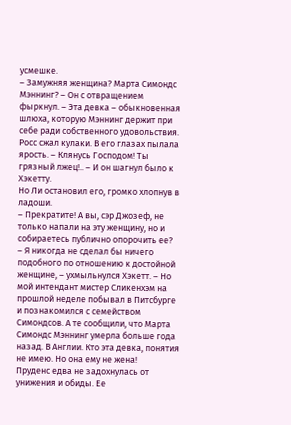усмешке.
– Замужняя женщина? Марта Симондс Мэннинг? – Он с отвращением фыркнул. – Эта девка – обыкновенная шлюха, которую Мэннинг держит при себе ради собственного удовольствия.
Росс сжал кулаки. В его глазах пылала ярость. – Клянусь Господом! Ты грязный лжец!.. – И он шагнул было к Хэкетту.
Но Ли остановил его, громко хлопнув в ладоши.
– Прекратите! А вы, сэр Джозеф, не только напали на эту женщину, но и собираетесь публично опорочить ее?
– Я никогда не сделал бы ничего подобного по отношению к достойной женщине, – ухмыльнулся Хэкетт. – Но мой интендант мистер Сликенхэм на прошлой неделе побывал в Питсбурге и познакомился с семейством Симондсов. А те сообщили, что Марта Симондс Мэннинг умерла больше года назад. В Англии. Кто эта девка, понятия не имею. Но она ему не жена!
Пруденс едва не задохнулась от унижения и обиды. Ее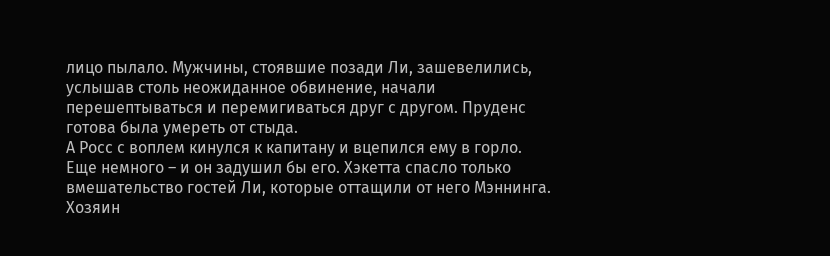лицо пылало. Мужчины, стоявшие позади Ли, зашевелились, услышав столь неожиданное обвинение, начали перешептываться и перемигиваться друг с другом. Пруденс готова была умереть от стыда.
А Росс с воплем кинулся к капитану и вцепился ему в горло. Еще немного – и он задушил бы его. Хэкетта спасло только вмешательство гостей Ли, которые оттащили от него Мэннинга.
Хозяин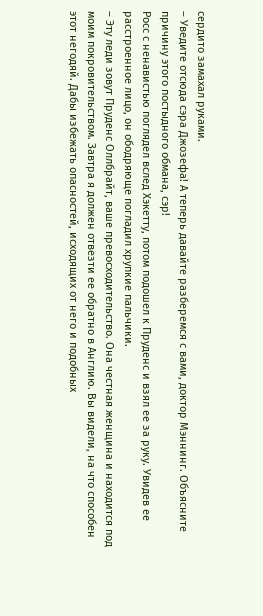сердито замахал руками.
– Уведите отсюда сэра Джозефа! А теперь давайте разберемся с вами, доктор Мэннинг. Объясните причину этого постыдного обмана, сэр!
Росс с ненавистью поглядел вслед Хэкетту, потом подошел к Пруденс и взял ее за руку. Увидев ее расстроенное лицо, он ободряюще погладил хрупкие пальчики.
– Эту леди зовут Пруденс Оллбрайт, ваше превосходительство. Она честная женщина и находится под моим покровительством. Завтра я должен отвезти ее обратно в Англию. Вы видели, на что способен этот негодяй. Дабы избежать опасностей, исходящих от него и подобных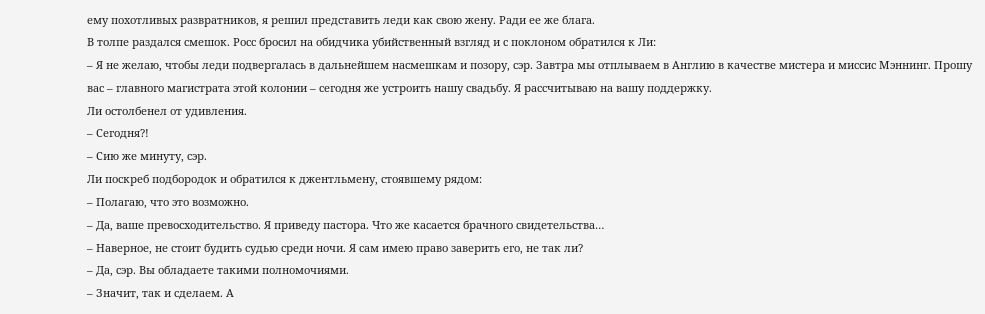ему похотливых развратников, я решил представить леди как свою жену. Ради ее же блага.
В толпе раздался смешок. Росс бросил на обидчика убийственный взгляд и с поклоном обратился к Ли:
– Я не желаю, чтобы леди подвергалась в дальнейшем насмешкам и позору, сэр. Завтра мы отплываем в Англию в качестве мистера и миссис Мэннинг. Прошу вас – главного магистрата этой колонии – сегодня же устроить нашу свадьбу. Я рассчитываю на вашу поддержку.
Ли остолбенел от удивления.
– Сегодня?!
– Сию же минуту, сэр.
Ли поскреб подбородок и обратился к джентльмену, стоявшему рядом:
– Полагаю, что это возможно.
– Да, ваше превосходительство. Я приведу пастора. Что же касается брачного свидетельства…
– Наверное, не стоит будить судью среди ночи. Я сам имею право заверить его, не так ли?
– Да, сэр. Вы обладаете такими полномочиями.
– Значит, так и сделаем. А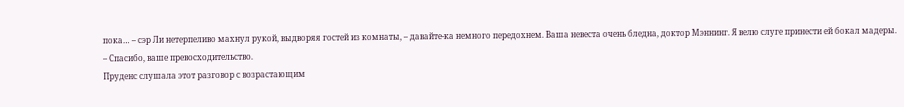пока… – сэр Ли нетерпеливо махнул рукой, выдворяя гостей из комнаты, – давайте-ка немного передохнем. Ваша невеста очень бледна, доктор Мэннинг. Я велю слуге принести ей бокал мадеры.
– Спасибо, ваше превосходительство.
Пруденс слушала этот разговор с возрастающим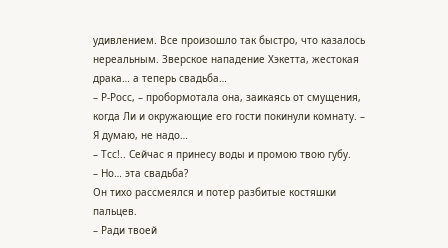удивлением. Все произошло так быстро, что казалось нереальным. Зверское нападение Хэкетта, жестокая драка… а теперь свадьба…
– Р-Росс, – пробормотала она, заикаясь от смущения, когда Ли и окружающие его гости покинули комнату. – Я думаю, не надо…
– Тсс!.. Сейчас я принесу воды и промою твою губу.
– Но… эта свадьба?
Он тихо рассмеялся и потер разбитые костяшки пальцев.
– Ради твоей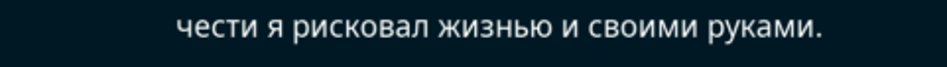чести я рисковал жизнью и своими руками.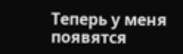Теперь у меня появятся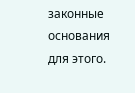законные основания для этого.